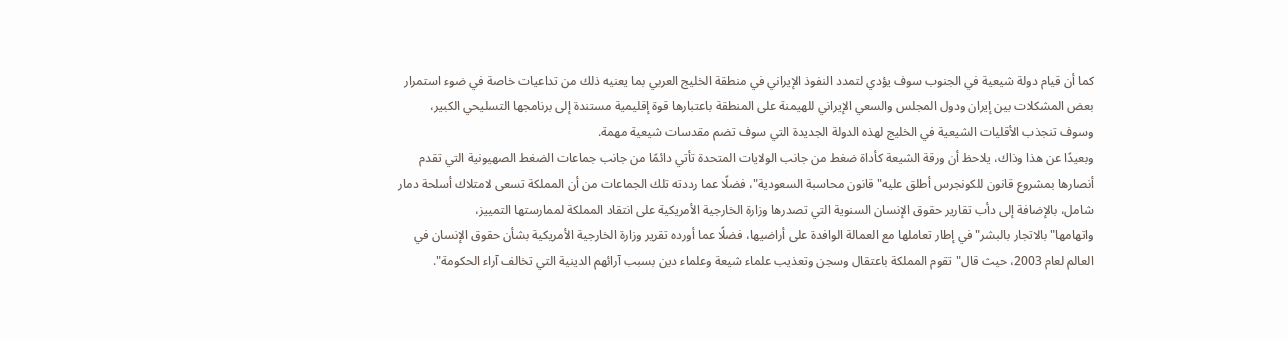كما أن قيام دولة شيعية في الجنوب سوف يؤدي لتمدد النفوذ الإيراني في منطقة الخليج العربي بما يعنيه ذلك من تداعيات خاصة في ضوء استمرار بعض المشكلات بين إيران ودول المجلس والسعي الإيراني للهيمنة على المنطقة باعتبارها قوة إقليمية مستندة إلى برنامجها التسليحي الكبير، وسوف تنجذب الأقليات الشيعية في الخليج لهذه الدولة الجديدة التي سوف تضم مقدسات شيعية مهمة.
وبعيدًا عن هذا وذاك، يلاحظ أن ورقة الشيعة كأداة ضغط من جانب الولايات المتحدة تأتي دائمًا من جانب جماعات الضغط الصهيونية التي تقدم أنصارها بمشروع قانون للكونجرس أطلق عليه"قانون محاسبة السعودية"، فضلًا عما رددته تلك الجماعات من أن المملكة تسعى لامتلاك أسلحة دمار شامل، بالإضافة إلى دأب تقارير حقوق الإنسان السنوية التي تصدرها وزارة الخارجية الأمريكية على انتقاد المملكة لممارستها التمييز، واتهامها"بالاتجار بالبشر"في إطار تعاملها مع العمالة الوافدة على أراضيها، فضلًا عما أورده تقرير وزارة الخارجية الأمريكية بشأن حقوق الإنسان في العالم لعام 2003، حيث قال"تقوم المملكة باعتقال وسجن وتعذيب علماء شيعة وعلماء دين بسبب آرائهم الدينية التي تخالف آراء الحكومة".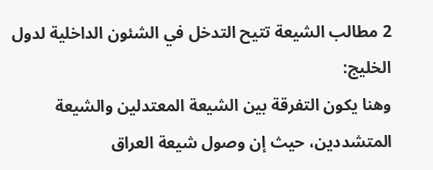2 مطالب الشيعة تتيح التدخل في الشئون الداخلية لدول الخليج:
وهنا يكون التفرقة بين الشيعة المعتدلين والشيعة المتشددين، حيث إن وصول شيعة العراق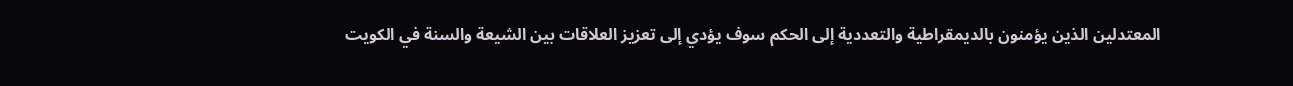المعتدلين الذين يؤمنون بالديمقراطية والتعددية إلى الحكم سوف يؤدي إلى تعزيز العلاقات بين الشيعة والسنة في الكويت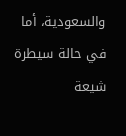والسعودية، أما في حالة سيطرة شيعة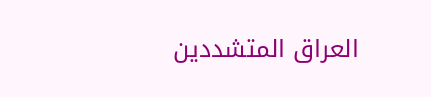العراق المتشددين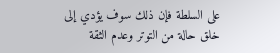على السلطة فإن ذلك سوف يؤدي إلى خلق حالة من التوتر وعدم الثقة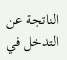الناتجة عن التدخل في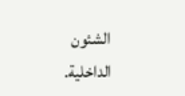الشئون الداخلية.